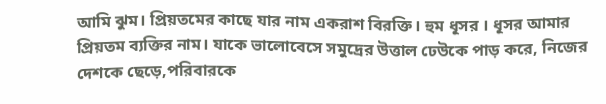আমি ঝুম। প্রিয়তমের কাছে যার নাম একরাশ বিরক্তি। হুম ধূসর । ধূসর আমার প্রিয়তম ব্যক্তির নাম। যাকে ভালোবেসে সমুদ্রের উত্তাল ঢেউকে পাড় করে, নিজের দেশকে ছেড়ে,পরিবারকে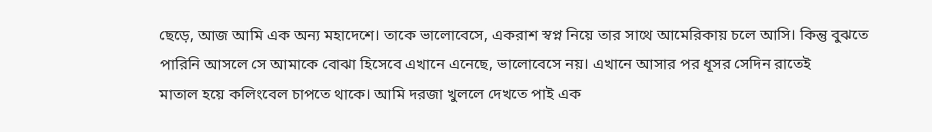ছেড়ে, আজ আমি এক অন্য মহাদেশে। তাকে ভালোবেসে, একরাশ স্বপ্ন নিয়ে তার সাথে আমেরিকায় চলে আসি। কিন্তু বুঝতে পারিনি আসলে সে আমাকে বোঝা হিসেবে এখানে এনেছে, ভালোবেসে নয়। এখানে আসার পর ধূসর সেদিন রাতেই
মাতাল হয়ে কলিংবেল চাপতে থাকে। আমি দরজা খুললে দেখতে পাই এক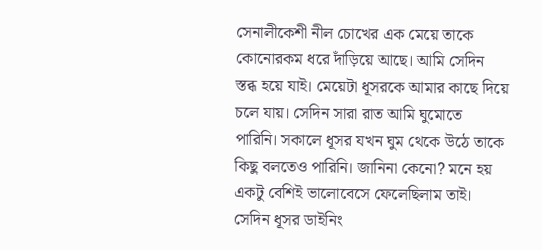সেনালীকেশী নীল চোখের এক মেয়ে তাকে কোনোরকম ধরে দাঁড়িয়ে আছে। আমি সেদিন স্তব্ধ হয়ে যাই। মেয়েটা ধূসরকে আমার কাছে দিয়ে চলে যায়। সেদিন সারা রাত আমি ঘুমোতে পারিনি। সকালে ধূসর যখন ঘুম থেকে উঠে তাকে কিছু বলতেও পারিনি। জানিনা কেনো? মনে হয় একটু বেশিই ভালোবেসে ফেলেছিলাম তাই। সেদিন ধূসর ডাইনিং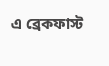এ ব্রেকফাস্ট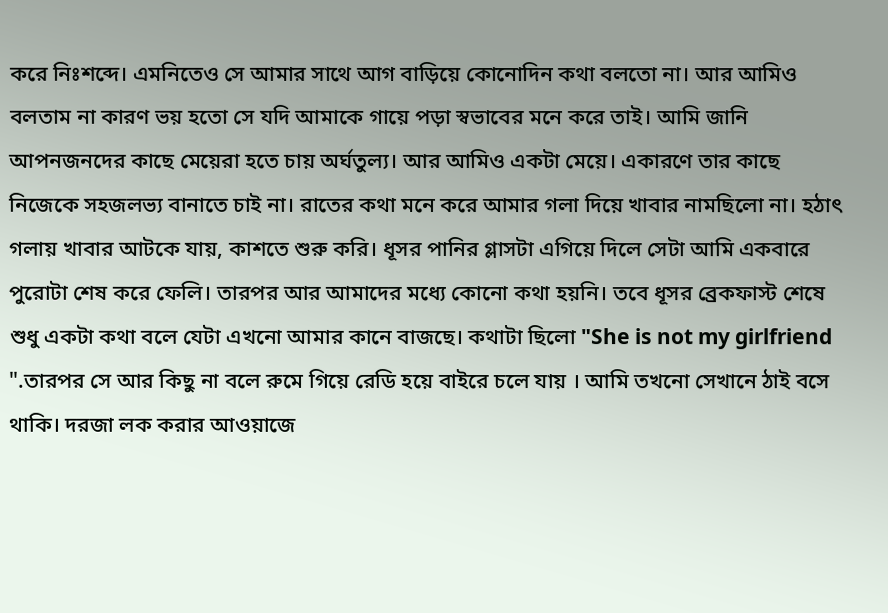করে নিঃশব্দে। এমনিতেও সে আমার সাথে আগ বাড়িয়ে কোনোদিন কথা বলতো না। আর আমিও বলতাম না কারণ ভয় হতো সে যদি আমাকে গায়ে পড়া স্বভাবের মনে করে তাই। আমি জানি আপনজনদের কাছে মেয়েরা হতে চায় অর্ঘতুল্য। আর আমিও একটা মেয়ে। একারণে তার কাছে নিজেকে সহজলভ্য বানাতে চাই না। রাতের কথা মনে করে আমার গলা দিয়ে খাবার নামছিলো না। হঠাৎ গলায় খাবার আটকে যায়, কাশতে শুরু করি। ধূসর পানির গ্লাসটা এগিয়ে দিলে সেটা আমি একবারে পুরোটা শেষ করে ফেলি। তারপর আর আমাদের মধ্যে কোনো কথা হয়নি। তবে ধূসর ব্রেকফাস্ট শেষে শুধু একটা কথা বলে যেটা এখনো আমার কানে বাজছে। কথাটা ছিলো "She is not my girlfriend ".তারপর সে আর কিছু না বলে রুমে গিয়ে রেডি হয়ে বাইরে চলে যায় । আমি তখনো সেখানে ঠাই বসে থাকি। দরজা লক করার আওয়াজে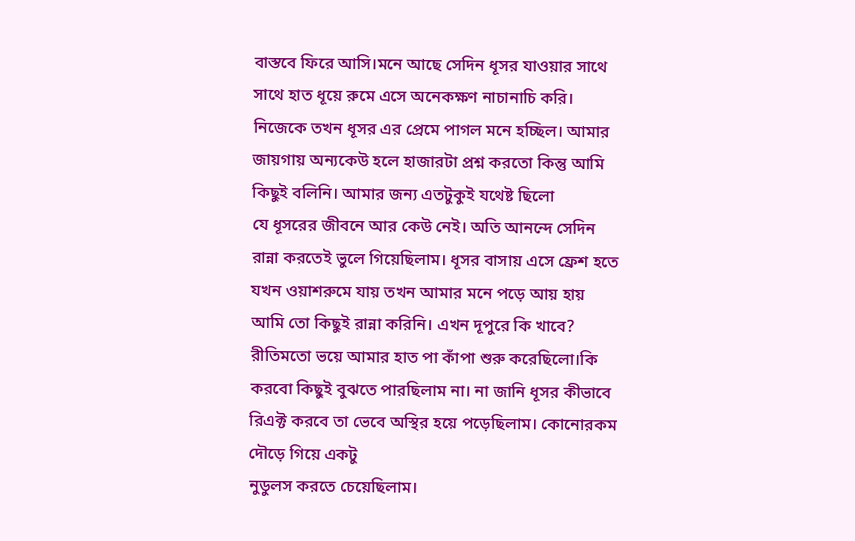বাস্তবে ফিরে আসি।মনে আছে সেদিন ধূসর যাওয়ার সাথে সাথে হাত ধূয়ে রুমে এসে অনেকক্ষণ নাচানাচি করি। নিজেকে তখন ধূসর এর প্রেমে পাগল মনে হচ্ছিল। আমার জায়গায় অন্যকেউ হলে হাজারটা প্রশ্ন করতো কিন্তু আমি কিছুই বলিনি। আমার জন্য এতটুকুই যথেষ্ট ছিলো
যে ধূসরের জীবনে আর কেউ নেই। অতি আনন্দে সেদিন রান্না করতেই ভুলে গিয়েছিলাম। ধূসর বাসায় এসে ফ্রেশ হতে যখন ওয়াশরুমে যায় তখন আমার মনে পড়ে আয় হায় আমি তো কিছুই রান্না করিনি। এখন দূপুরে কি খাবে? রীতিমতো ভয়ে আমার হাত পা কাঁপা শুরু করেছিলো।কি করবো কিছুই বুঝতে পারছিলাম না। না জানি ধূসর কীভাবে রিএক্ট করবে তা ভেবে অস্থির হয়ে পড়েছিলাম। কোনোরকম দৌড়ে গিয়ে একটু
নুডুলস করতে চেয়েছিলাম।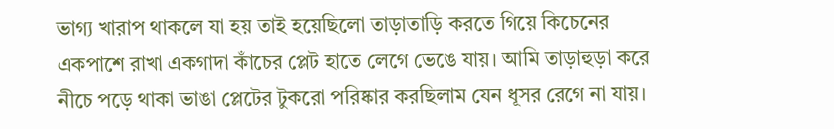ভাগ্য খারাপ থাকলে যা হয় তাই হয়েছিলো তাড়াতাড়ি করতে গিয়ে কিচেনের একপাশে রাখা একগাদা কাঁচের প্লেট হাতে লেগে ভেঙে যায়। আমি তাড়াহুড়া করে নীচে পড়ে থাকা ভাঙা প্লেটের টুকরো পরিষ্কার করছিলাম যেন ধূসর রেগে না যায়।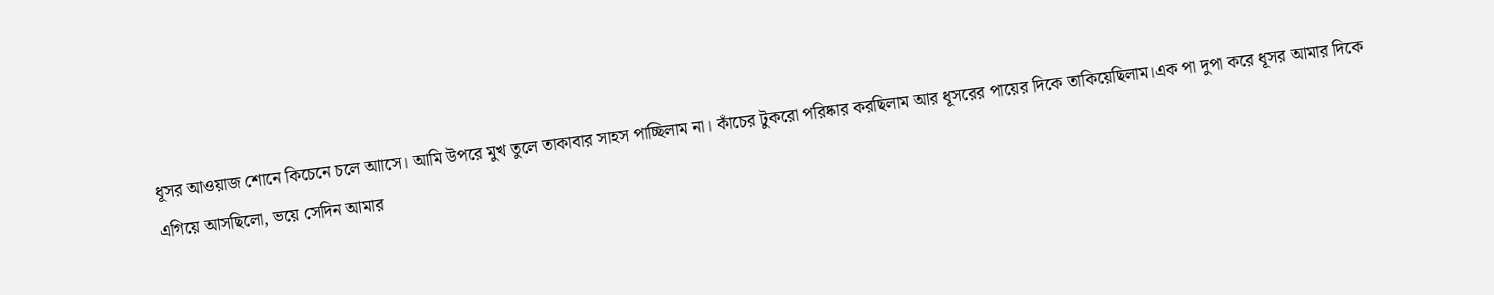ধূসর আওয়াজ শোনে কিচেনে চলে আাসে। আমি উপরে মুখ তুলে তাকাবার সাহস পাচ্ছিলাম না। কাঁচের টুকরো পরিষ্কার করছিলাম আর ধূসরের পায়ের দিকে তাকিয়েছিলাম।এক পা দুপা করে ধূসর আমার দিকে এগিয়ে আসছিলো, ভয়ে সেদিন আমার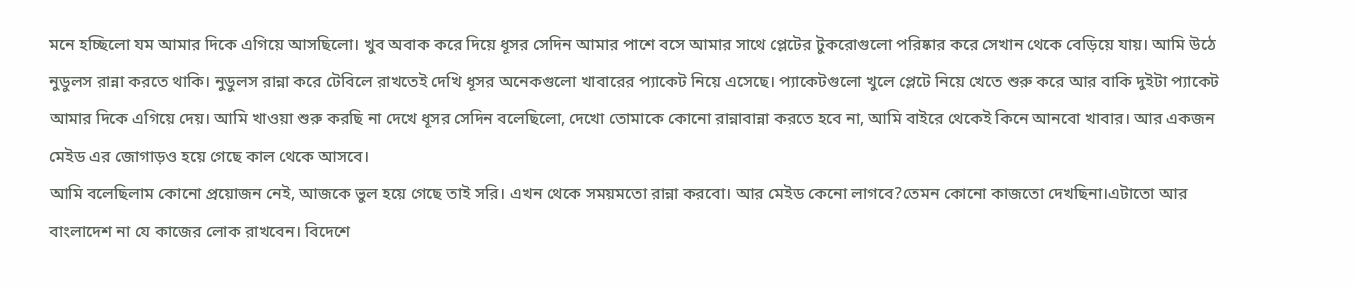মনে হচ্ছিলো যম আমার দিকে এগিয়ে আসছিলো। খুব অবাক করে দিয়ে ধূসর সেদিন আমার পাশে বসে আমার সাথে প্লেটের টুকরোগুলো পরিষ্কার করে সেখান থেকে বেড়িয়ে যায়। আমি উঠে নুডুলস রান্না করতে থাকি। নুডুলস রান্না করে টেবিলে রাখতেই দেখি ধূসর অনেকগুলো খাবারের প্যাকেট নিয়ে এসেছে। প্যাকেটগুলো খুলে প্লেটে নিয়ে খেতে শুরু করে আর বাকি দুইটা প্যাকেট আমার দিকে এগিয়ে দেয়। আমি খাওয়া শুরু করছি না দেখে ধূসর সেদিন বলেছিলো, দেখো তোমাকে কোনো রান্নাবান্না করতে হবে না, আমি বাইরে থেকেই কিনে আনবো খাবার। আর একজন মেইড এর জোগাড়ও হয়ে গেছে কাল থেকে আসবে।
আমি বলেছিলাম কোনো প্রয়োজন নেই, আজকে ভুল হয়ে গেছে তাই সরি। এখন থেকে সময়মতো রান্না করবো। আর মেইড কেনো লাগবে?তেমন কোনো কাজতো দেখছিনা।এটাতো আর বাংলাদেশ না যে কাজের লোক রাখবেন। বিদেশে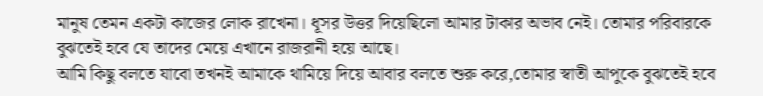মানুষ তেমন একটা কাজের লোক রাখেনা। ধূসর উত্তর দিয়েছিলো আমার টাকার অভাব নেই। তোমার পরিবারকে বুঝতেই হবে যে তাদের মেয়ে এখানে রাজরানী হয়ে আছে।
আমি কিছু বলতে যাবো তখনই আমাকে থামিয়ে দিয়ে আবার বলতে শুরু করে,তোমার স্বাতী আপুকে বুঝতেই হবে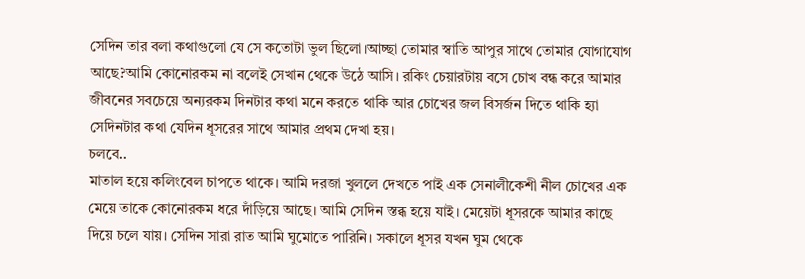সেদিন তার বলা কথাগুলো যে সে কতোটা ভুল ছিলো।আচ্ছা তোমার স্বাতি আপুর সাথে তোমার যোগাযোগ আছে?আমি কোনোরকম না বলেই সেখান থেকে উঠে আসি। রকিং চেয়ারটায় বসে চোখ বন্ধ করে আমার জীবনের সবচেয়ে অন্যরকম দিনটার কথা মনে করতে থাকি আর চোখের জল বিসর্জন দিতে থাকি হ্যা সেদিনটার কথা যেদিন ধূসরের সাথে আমার প্রথম দেখা হয়।
চলবে..
মাতাল হয়ে কলিংবেল চাপতে থাকে। আমি দরজা খুললে দেখতে পাই এক সেনালীকেশী নীল চোখের এক মেয়ে তাকে কোনোরকম ধরে দাঁড়িয়ে আছে। আমি সেদিন স্তব্ধ হয়ে যাই। মেয়েটা ধূসরকে আমার কাছে দিয়ে চলে যায়। সেদিন সারা রাত আমি ঘুমোতে পারিনি। সকালে ধূসর যখন ঘুম থেকে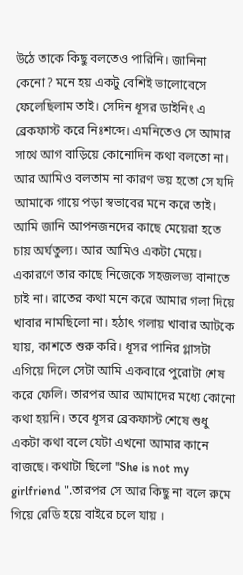উঠে তাকে কিছু বলতেও পারিনি। জানিনা কেনো? মনে হয় একটু বেশিই ভালোবেসে ফেলেছিলাম তাই। সেদিন ধূসর ডাইনিং এ ব্রেকফাস্ট করে নিঃশব্দে। এমনিতেও সে আমার সাথে আগ বাড়িয়ে কোনোদিন কথা বলতো না। আর আমিও বলতাম না কারণ ভয় হতো সে যদি আমাকে গায়ে পড়া স্বভাবের মনে করে তাই। আমি জানি আপনজনদের কাছে মেয়েরা হতে চায় অর্ঘতুল্য। আর আমিও একটা মেয়ে। একারণে তার কাছে নিজেকে সহজলভ্য বানাতে চাই না। রাতের কথা মনে করে আমার গলা দিয়ে খাবার নামছিলো না। হঠাৎ গলায় খাবার আটকে যায়, কাশতে শুরু করি। ধূসর পানির গ্লাসটা এগিয়ে দিলে সেটা আমি একবারে পুরোটা শেষ করে ফেলি। তারপর আর আমাদের মধ্যে কোনো কথা হয়নি। তবে ধূসর ব্রেকফাস্ট শেষে শুধু একটা কথা বলে যেটা এখনো আমার কানে বাজছে। কথাটা ছিলো "She is not my girlfriend ".তারপর সে আর কিছু না বলে রুমে গিয়ে রেডি হয়ে বাইরে চলে যায় ।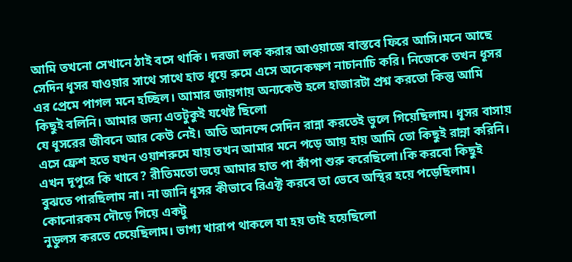আমি তখনো সেখানে ঠাই বসে থাকি। দরজা লক করার আওয়াজে বাস্তবে ফিরে আসি।মনে আছে সেদিন ধূসর যাওয়ার সাথে সাথে হাত ধূয়ে রুমে এসে অনেকক্ষণ নাচানাচি করি। নিজেকে তখন ধূসর এর প্রেমে পাগল মনে হচ্ছিল। আমার জায়গায় অন্যকেউ হলে হাজারটা প্রশ্ন করতো কিন্তু আমি কিছুই বলিনি। আমার জন্য এতটুকুই যথেষ্ট ছিলো
যে ধূসরের জীবনে আর কেউ নেই। অতি আনন্দে সেদিন রান্না করতেই ভুলে গিয়েছিলাম। ধূসর বাসায় এসে ফ্রেশ হতে যখন ওয়াশরুমে যায় তখন আমার মনে পড়ে আয় হায় আমি তো কিছুই রান্না করিনি। এখন দূপুরে কি খাবে? রীতিমতো ভয়ে আমার হাত পা কাঁপা শুরু করেছিলো।কি করবো কিছুই বুঝতে পারছিলাম না। না জানি ধূসর কীভাবে রিএক্ট করবে তা ভেবে অস্থির হয়ে পড়েছিলাম। কোনোরকম দৌড়ে গিয়ে একটু
নুডুলস করতে চেয়েছিলাম। ভাগ্য খারাপ থাকলে যা হয় তাই হয়েছিলো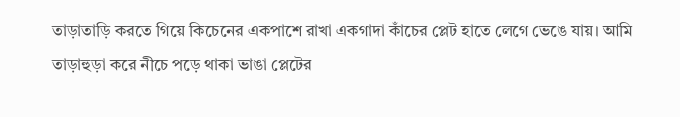তাড়াতাড়ি করতে গিয়ে কিচেনের একপাশে রাখা একগাদা কাঁচের প্লেট হাতে লেগে ভেঙে যায়। আমি তাড়াহুড়া করে নীচে পড়ে থাকা ভাঙা প্লেটের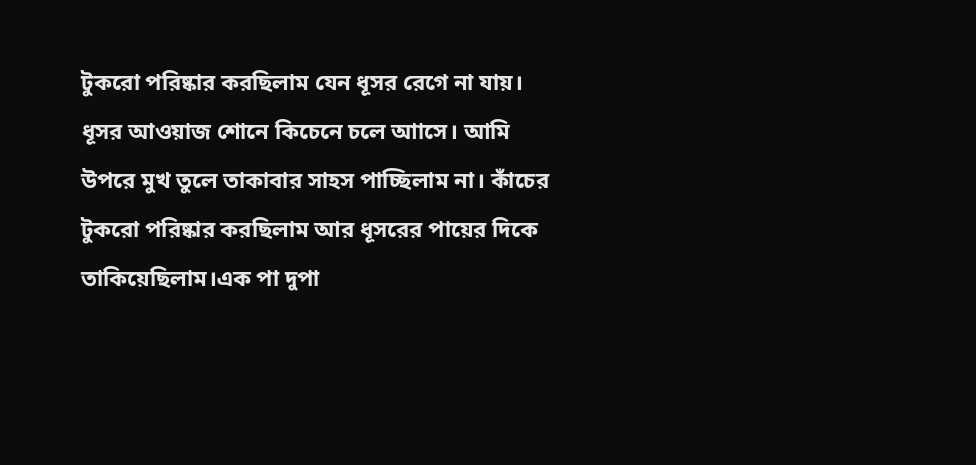টুকরো পরিষ্কার করছিলাম যেন ধূসর রেগে না যায়। ধূসর আওয়াজ শোনে কিচেনে চলে আাসে। আমি উপরে মুখ তুলে তাকাবার সাহস পাচ্ছিলাম না। কাঁচের টুকরো পরিষ্কার করছিলাম আর ধূসরের পায়ের দিকে তাকিয়েছিলাম।এক পা দুপা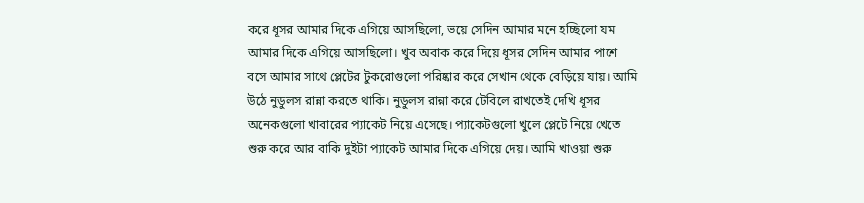করে ধূসর আমার দিকে এগিয়ে আসছিলো, ভয়ে সেদিন আমার মনে হচ্ছিলো যম আমার দিকে এগিয়ে আসছিলো। খুব অবাক করে দিয়ে ধূসর সেদিন আমার পাশে বসে আমার সাথে প্লেটের টুকরোগুলো পরিষ্কার করে সেখান থেকে বেড়িয়ে যায়। আমি উঠে নুডুলস রান্না করতে থাকি। নুডুলস রান্না করে টেবিলে রাখতেই দেখি ধূসর অনেকগুলো খাবারের প্যাকেট নিয়ে এসেছে। প্যাকেটগুলো খুলে প্লেটে নিয়ে খেতে শুরু করে আর বাকি দুইটা প্যাকেট আমার দিকে এগিয়ে দেয়। আমি খাওয়া শুরু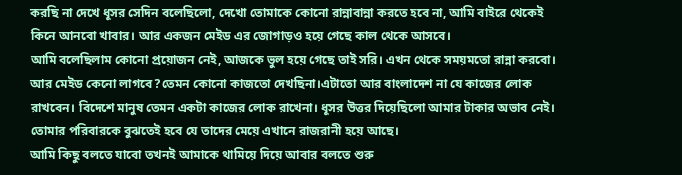করছি না দেখে ধূসর সেদিন বলেছিলো, দেখো তোমাকে কোনো রান্নাবান্না করতে হবে না, আমি বাইরে থেকেই কিনে আনবো খাবার। আর একজন মেইড এর জোগাড়ও হয়ে গেছে কাল থেকে আসবে।
আমি বলেছিলাম কোনো প্রয়োজন নেই, আজকে ভুল হয়ে গেছে তাই সরি। এখন থেকে সময়মতো রান্না করবো। আর মেইড কেনো লাগবে?তেমন কোনো কাজতো দেখছিনা।এটাতো আর বাংলাদেশ না যে কাজের লোক রাখবেন। বিদেশে মানুষ তেমন একটা কাজের লোক রাখেনা। ধূসর উত্তর দিয়েছিলো আমার টাকার অভাব নেই। তোমার পরিবারকে বুঝতেই হবে যে তাদের মেয়ে এখানে রাজরানী হয়ে আছে।
আমি কিছু বলতে যাবো তখনই আমাকে থামিয়ে দিয়ে আবার বলতে শুরু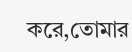করে,তোমার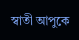স্বাতী আপুকে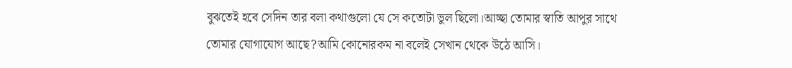বুঝতেই হবে সেদিন তার বলা কথাগুলো যে সে কতোটা ভুল ছিলো।আচ্ছা তোমার স্বাতি আপুর সাথে তোমার যোগাযোগ আছে?আমি কোনোরকম না বলেই সেখান থেকে উঠে আসি।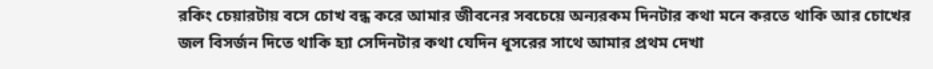রকিং চেয়ারটায় বসে চোখ বন্ধ করে আমার জীবনের সবচেয়ে অন্যরকম দিনটার কথা মনে করতে থাকি আর চোখের জল বিসর্জন দিতে থাকি হ্যা সেদিনটার কথা যেদিন ধূসরের সাথে আমার প্রথম দেখা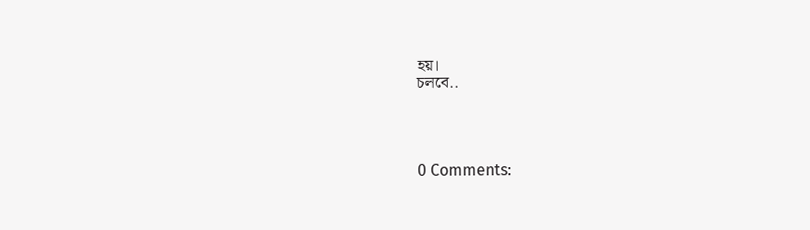হয়।
চলবে..




0 Comments: